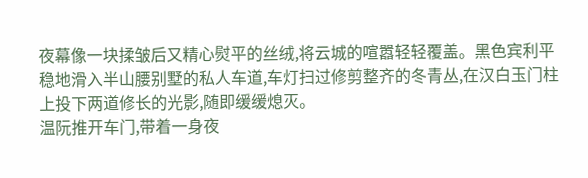夜幕像一块揉皱后又精心熨平的丝绒,将云城的喧嚣轻轻覆盖。黑色宾利平稳地滑入半山腰别墅的私人车道,车灯扫过修剪整齐的冬青丛,在汉白玉门柱上投下两道修长的光影,随即缓缓熄灭。
温阮推开车门,带着一身夜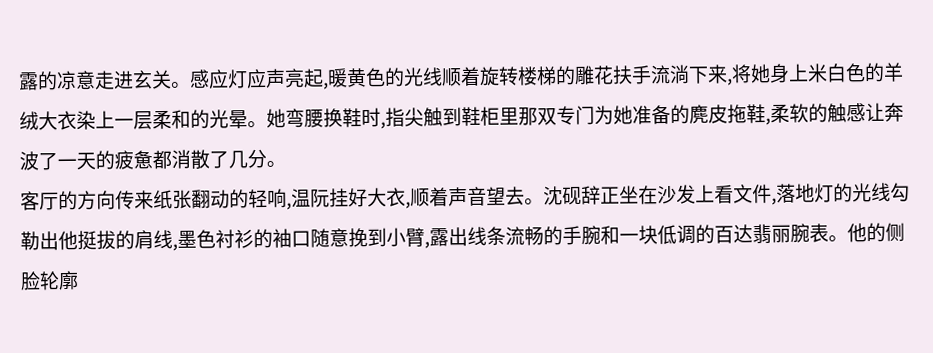露的凉意走进玄关。感应灯应声亮起,暖黄色的光线顺着旋转楼梯的雕花扶手流淌下来,将她身上米白色的羊绒大衣染上一层柔和的光晕。她弯腰换鞋时,指尖触到鞋柜里那双专门为她准备的麂皮拖鞋,柔软的触感让奔波了一天的疲惫都消散了几分。
客厅的方向传来纸张翻动的轻响,温阮挂好大衣,顺着声音望去。沈砚辞正坐在沙发上看文件,落地灯的光线勾勒出他挺拔的肩线,墨色衬衫的袖口随意挽到小臂,露出线条流畅的手腕和一块低调的百达翡丽腕表。他的侧脸轮廓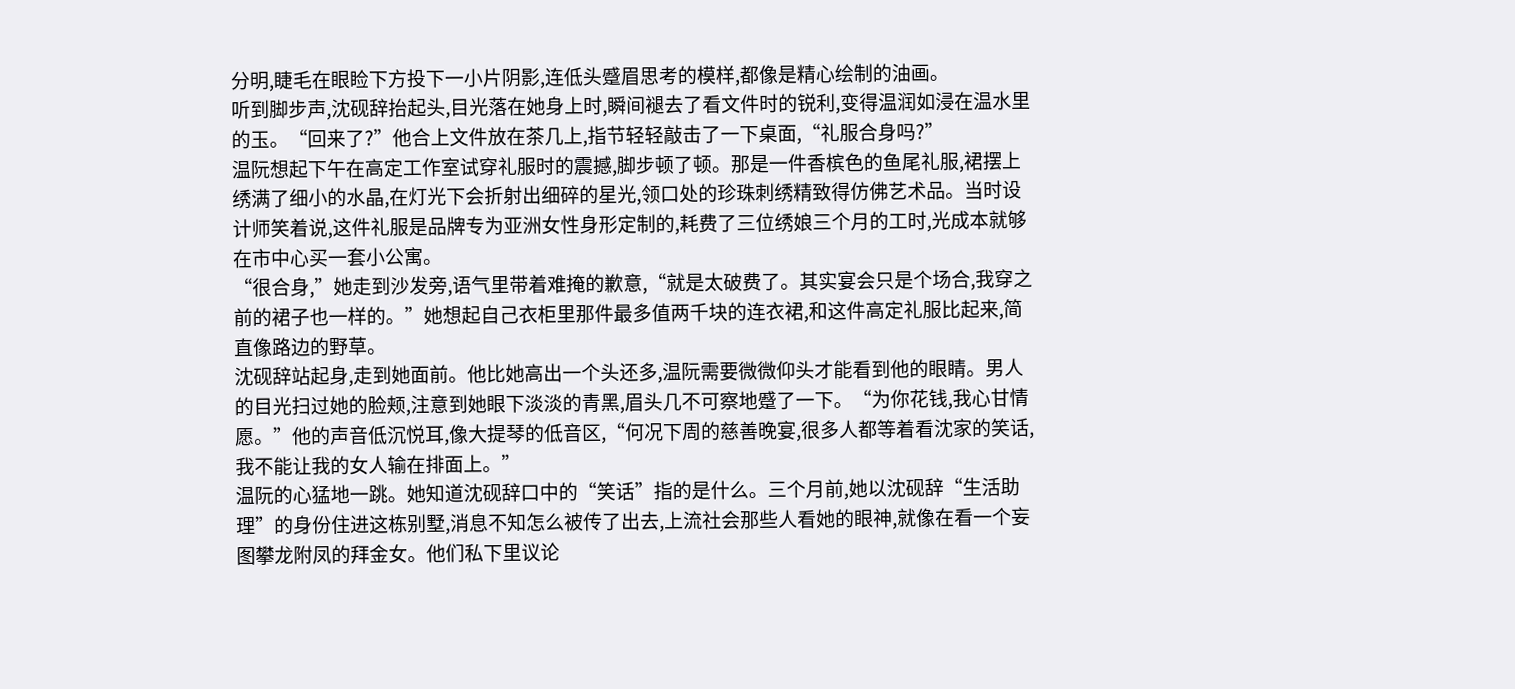分明,睫毛在眼睑下方投下一小片阴影,连低头蹙眉思考的模样,都像是精心绘制的油画。
听到脚步声,沈砚辞抬起头,目光落在她身上时,瞬间褪去了看文件时的锐利,变得温润如浸在温水里的玉。“回来了?”他合上文件放在茶几上,指节轻轻敲击了一下桌面,“礼服合身吗?”
温阮想起下午在高定工作室试穿礼服时的震撼,脚步顿了顿。那是一件香槟色的鱼尾礼服,裙摆上绣满了细小的水晶,在灯光下会折射出细碎的星光,领口处的珍珠刺绣精致得仿佛艺术品。当时设计师笑着说,这件礼服是品牌专为亚洲女性身形定制的,耗费了三位绣娘三个月的工时,光成本就够在市中心买一套小公寓。
“很合身,”她走到沙发旁,语气里带着难掩的歉意,“就是太破费了。其实宴会只是个场合,我穿之前的裙子也一样的。”她想起自己衣柜里那件最多值两千块的连衣裙,和这件高定礼服比起来,简直像路边的野草。
沈砚辞站起身,走到她面前。他比她高出一个头还多,温阮需要微微仰头才能看到他的眼睛。男人的目光扫过她的脸颊,注意到她眼下淡淡的青黑,眉头几不可察地蹙了一下。“为你花钱,我心甘情愿。”他的声音低沉悦耳,像大提琴的低音区,“何况下周的慈善晚宴,很多人都等着看沈家的笑话,我不能让我的女人输在排面上。”
温阮的心猛地一跳。她知道沈砚辞口中的“笑话”指的是什么。三个月前,她以沈砚辞“生活助理”的身份住进这栋别墅,消息不知怎么被传了出去,上流社会那些人看她的眼神,就像在看一个妄图攀龙附凤的拜金女。他们私下里议论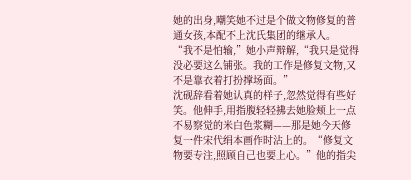她的出身,嘲笑她不过是个做文物修复的普通女孩,本配不上沈氏集团的继承人。
“我不是怕输,”她小声辩解,“我只是觉得没必要这么铺张。我的工作是修复文物,又不是靠衣着打扮撑场面。”
沈砚辞看着她认真的样子,忽然觉得有些好笑。他伸手,用指腹轻轻拂去她脸颊上一点不易察觉的米白色浆糊——那是她今天修复一件宋代绢本画作时沾上的。“修复文物要专注,照顾自己也要上心。”他的指尖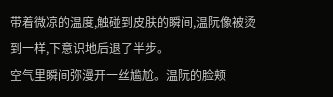带着微凉的温度,触碰到皮肤的瞬间,温阮像被烫到一样,下意识地后退了半步。
空气里瞬间弥漫开一丝尴尬。温阮的脸颊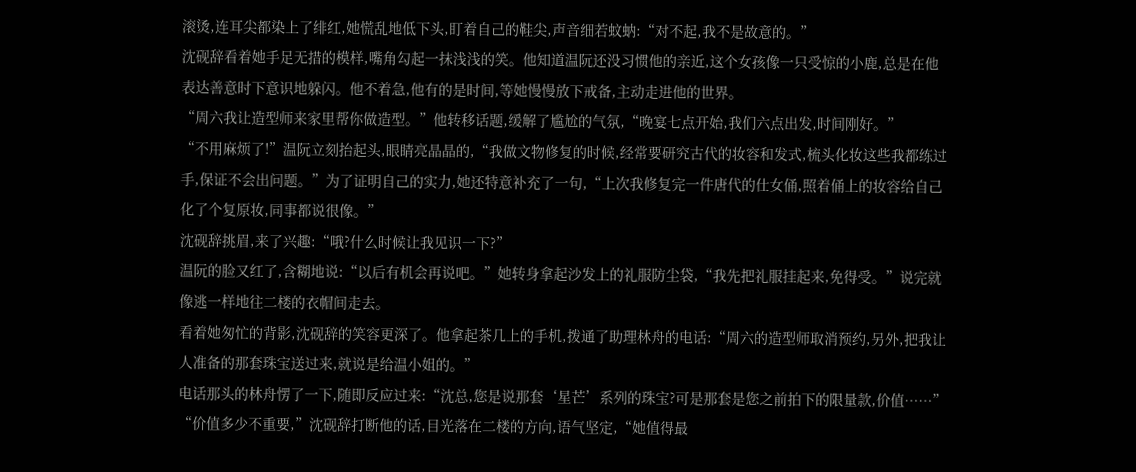滚烫,连耳尖都染上了绯红,她慌乱地低下头,盯着自己的鞋尖,声音细若蚊蚋:“对不起,我不是故意的。”
沈砚辞看着她手足无措的模样,嘴角勾起一抹浅浅的笑。他知道温阮还没习惯他的亲近,这个女孩像一只受惊的小鹿,总是在他表达善意时下意识地躲闪。他不着急,他有的是时间,等她慢慢放下戒备,主动走进他的世界。
“周六我让造型师来家里帮你做造型。”他转移话题,缓解了尴尬的气氛,“晚宴七点开始,我们六点出发,时间刚好。”
“不用麻烦了!”温阮立刻抬起头,眼睛亮晶晶的,“我做文物修复的时候,经常要研究古代的妆容和发式,梳头化妆这些我都练过手,保证不会出问题。”为了证明自己的实力,她还特意补充了一句,“上次我修复完一件唐代的仕女俑,照着俑上的妆容给自己化了个复原妆,同事都说很像。”
沈砚辞挑眉,来了兴趣:“哦?什么时候让我见识一下?”
温阮的脸又红了,含糊地说:“以后有机会再说吧。”她转身拿起沙发上的礼服防尘袋,“我先把礼服挂起来,免得受。”说完就像逃一样地往二楼的衣帽间走去。
看着她匆忙的背影,沈砚辞的笑容更深了。他拿起茶几上的手机,拨通了助理林舟的电话:“周六的造型师取消预约,另外,把我让人准备的那套珠宝送过来,就说是给温小姐的。”
电话那头的林舟愣了一下,随即反应过来:“沈总,您是说那套‘星芒’系列的珠宝?可是那套是您之前拍下的限量款,价值……”
“价值多少不重要,”沈砚辞打断他的话,目光落在二楼的方向,语气坚定,“她值得最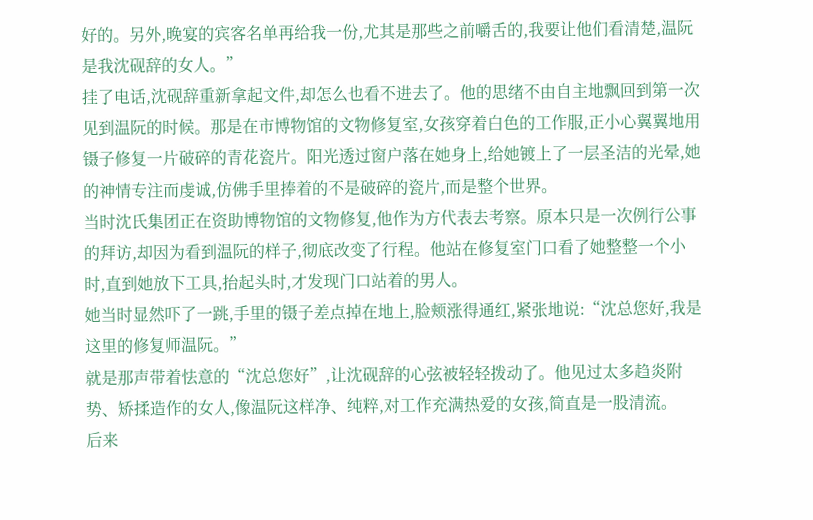好的。另外,晚宴的宾客名单再给我一份,尤其是那些之前嚼舌的,我要让他们看清楚,温阮是我沈砚辞的女人。”
挂了电话,沈砚辞重新拿起文件,却怎么也看不进去了。他的思绪不由自主地飘回到第一次见到温阮的时候。那是在市博物馆的文物修复室,女孩穿着白色的工作服,正小心翼翼地用镊子修复一片破碎的青花瓷片。阳光透过窗户落在她身上,给她镀上了一层圣洁的光晕,她的神情专注而虔诚,仿佛手里捧着的不是破碎的瓷片,而是整个世界。
当时沈氏集团正在资助博物馆的文物修复,他作为方代表去考察。原本只是一次例行公事的拜访,却因为看到温阮的样子,彻底改变了行程。他站在修复室门口看了她整整一个小时,直到她放下工具,抬起头时,才发现门口站着的男人。
她当时显然吓了一跳,手里的镊子差点掉在地上,脸颊涨得通红,紧张地说:“沈总您好,我是这里的修复师温阮。”
就是那声带着怯意的“沈总您好”,让沈砚辞的心弦被轻轻拨动了。他见过太多趋炎附势、矫揉造作的女人,像温阮这样净、纯粹,对工作充满热爱的女孩,简直是一股清流。
后来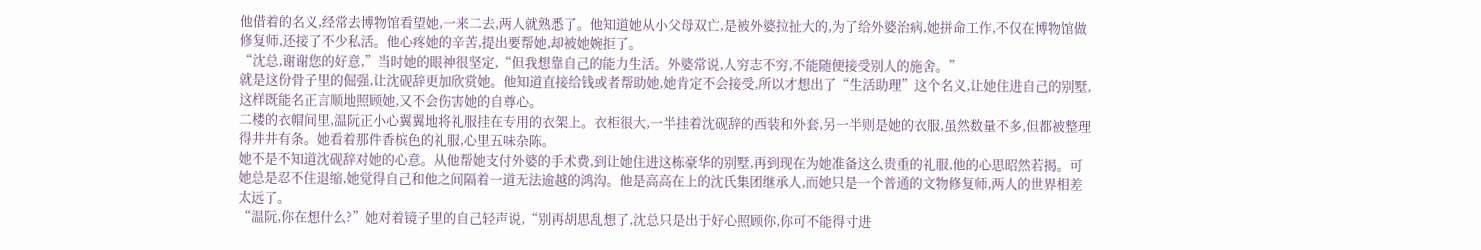他借着的名义,经常去博物馆看望她,一来二去,两人就熟悉了。他知道她从小父母双亡,是被外婆拉扯大的,为了给外婆治病,她拼命工作,不仅在博物馆做修复师,还接了不少私活。他心疼她的辛苦,提出要帮她,却被她婉拒了。
“沈总,谢谢您的好意,”当时她的眼神很坚定,“但我想靠自己的能力生活。外婆常说,人穷志不穷,不能随便接受别人的施舍。”
就是这份骨子里的倔强,让沈砚辞更加欣赏她。他知道直接给钱或者帮助她,她肯定不会接受,所以才想出了“生活助理”这个名义,让她住进自己的别墅,这样既能名正言顺地照顾她,又不会伤害她的自尊心。
二楼的衣帽间里,温阮正小心翼翼地将礼服挂在专用的衣架上。衣柜很大,一半挂着沈砚辞的西装和外套,另一半则是她的衣服,虽然数量不多,但都被整理得井井有条。她看着那件香槟色的礼服,心里五味杂陈。
她不是不知道沈砚辞对她的心意。从他帮她支付外婆的手术费,到让她住进这栋豪华的别墅,再到现在为她准备这么贵重的礼服,他的心思昭然若揭。可她总是忍不住退缩,她觉得自己和他之间隔着一道无法逾越的鸿沟。他是高高在上的沈氏集团继承人,而她只是一个普通的文物修复师,两人的世界相差太远了。
“温阮,你在想什么?”她对着镜子里的自己轻声说,“别再胡思乱想了,沈总只是出于好心照顾你,你可不能得寸进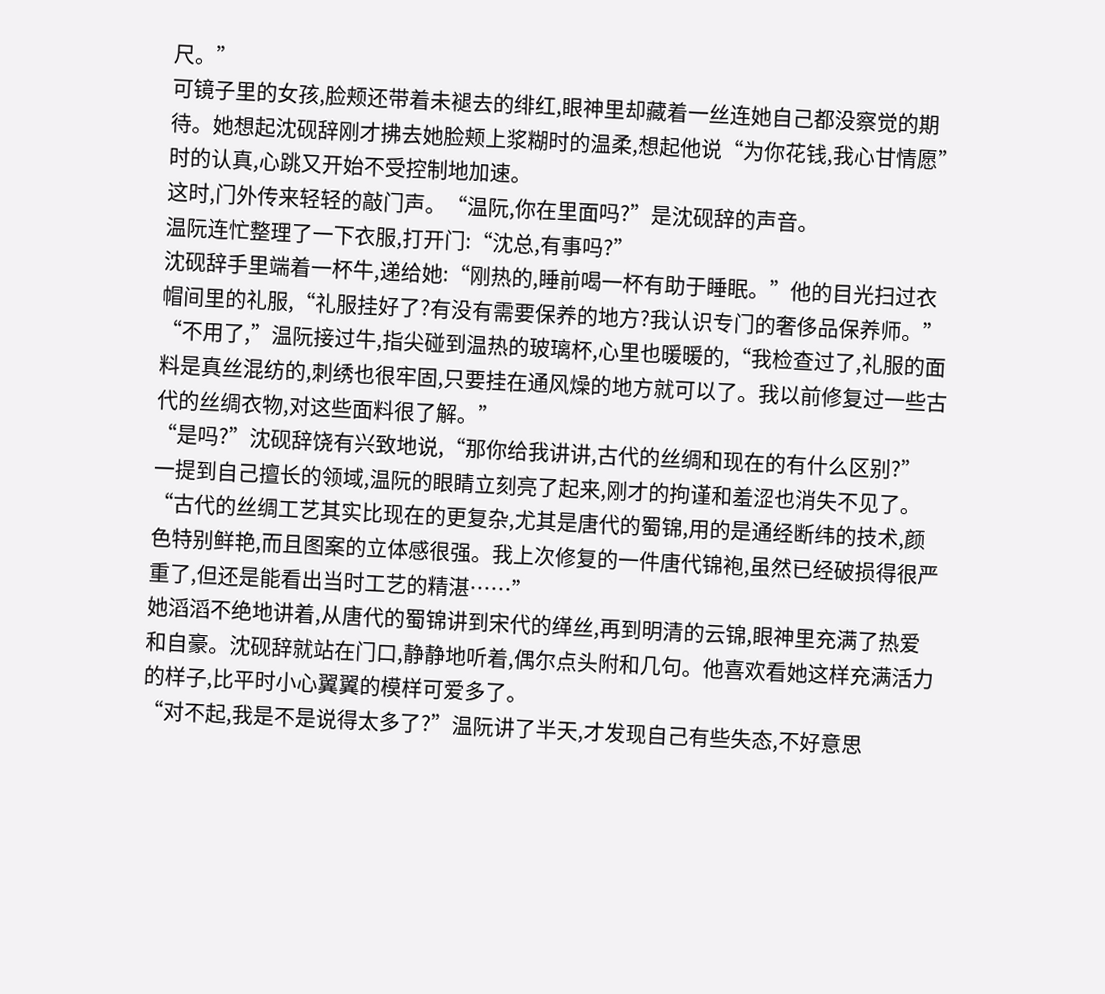尺。”
可镜子里的女孩,脸颊还带着未褪去的绯红,眼神里却藏着一丝连她自己都没察觉的期待。她想起沈砚辞刚才拂去她脸颊上浆糊时的温柔,想起他说“为你花钱,我心甘情愿”时的认真,心跳又开始不受控制地加速。
这时,门外传来轻轻的敲门声。“温阮,你在里面吗?”是沈砚辞的声音。
温阮连忙整理了一下衣服,打开门:“沈总,有事吗?”
沈砚辞手里端着一杯牛,递给她:“刚热的,睡前喝一杯有助于睡眠。”他的目光扫过衣帽间里的礼服,“礼服挂好了?有没有需要保养的地方?我认识专门的奢侈品保养师。”
“不用了,”温阮接过牛,指尖碰到温热的玻璃杯,心里也暖暖的,“我检查过了,礼服的面料是真丝混纺的,刺绣也很牢固,只要挂在通风燥的地方就可以了。我以前修复过一些古代的丝绸衣物,对这些面料很了解。”
“是吗?”沈砚辞饶有兴致地说,“那你给我讲讲,古代的丝绸和现在的有什么区别?”
一提到自己擅长的领域,温阮的眼睛立刻亮了起来,刚才的拘谨和羞涩也消失不见了。“古代的丝绸工艺其实比现在的更复杂,尤其是唐代的蜀锦,用的是通经断纬的技术,颜色特别鲜艳,而且图案的立体感很强。我上次修复的一件唐代锦袍,虽然已经破损得很严重了,但还是能看出当时工艺的精湛……”
她滔滔不绝地讲着,从唐代的蜀锦讲到宋代的缂丝,再到明清的云锦,眼神里充满了热爱和自豪。沈砚辞就站在门口,静静地听着,偶尔点头附和几句。他喜欢看她这样充满活力的样子,比平时小心翼翼的模样可爱多了。
“对不起,我是不是说得太多了?”温阮讲了半天,才发现自己有些失态,不好意思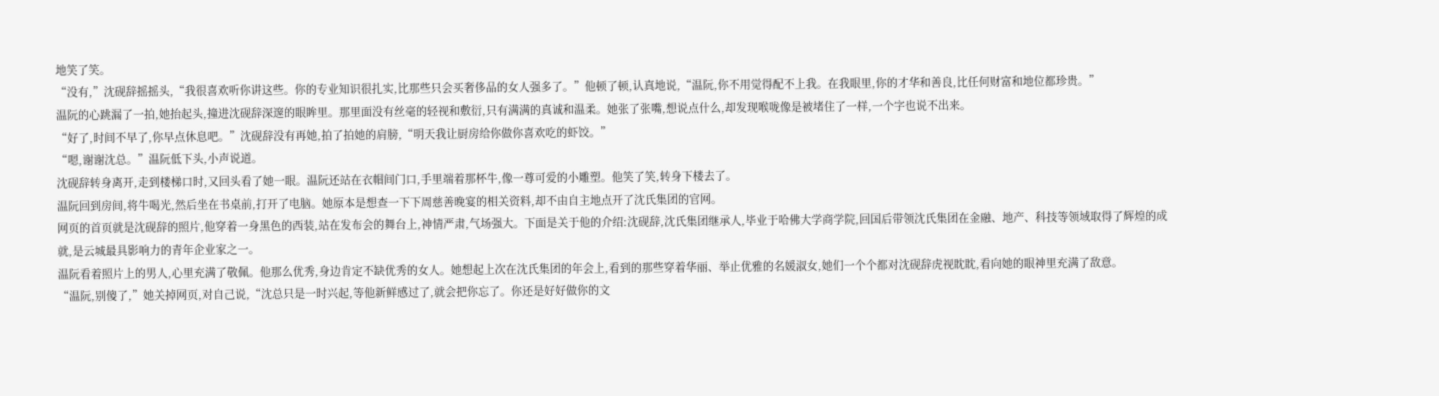地笑了笑。
“没有,”沈砚辞摇摇头,“我很喜欢听你讲这些。你的专业知识很扎实,比那些只会买奢侈品的女人强多了。”他顿了顿,认真地说,“温阮,你不用觉得配不上我。在我眼里,你的才华和善良,比任何财富和地位都珍贵。”
温阮的心跳漏了一拍,她抬起头,撞进沈砚辞深邃的眼眸里。那里面没有丝毫的轻视和敷衍,只有满满的真诚和温柔。她张了张嘴,想说点什么,却发现喉咙像是被堵住了一样,一个字也说不出来。
“好了,时间不早了,你早点休息吧。”沈砚辞没有再她,拍了拍她的肩膀,“明天我让厨房给你做你喜欢吃的虾饺。”
“嗯,谢谢沈总。”温阮低下头,小声说道。
沈砚辞转身离开,走到楼梯口时,又回头看了她一眼。温阮还站在衣帽间门口,手里端着那杯牛,像一尊可爱的小雕塑。他笑了笑,转身下楼去了。
温阮回到房间,将牛喝光,然后坐在书桌前,打开了电脑。她原本是想查一下下周慈善晚宴的相关资料,却不由自主地点开了沈氏集团的官网。
网页的首页就是沈砚辞的照片,他穿着一身黑色的西装,站在发布会的舞台上,神情严肃,气场强大。下面是关于他的介绍:沈砚辞,沈氏集团继承人,毕业于哈佛大学商学院,回国后带领沈氏集团在金融、地产、科技等领域取得了辉煌的成就,是云城最具影响力的青年企业家之一。
温阮看着照片上的男人,心里充满了敬佩。他那么优秀,身边肯定不缺优秀的女人。她想起上次在沈氏集团的年会上,看到的那些穿着华丽、举止优雅的名媛淑女,她们一个个都对沈砚辞虎视眈眈,看向她的眼神里充满了敌意。
“温阮,别傻了,”她关掉网页,对自己说,“沈总只是一时兴起,等他新鲜感过了,就会把你忘了。你还是好好做你的文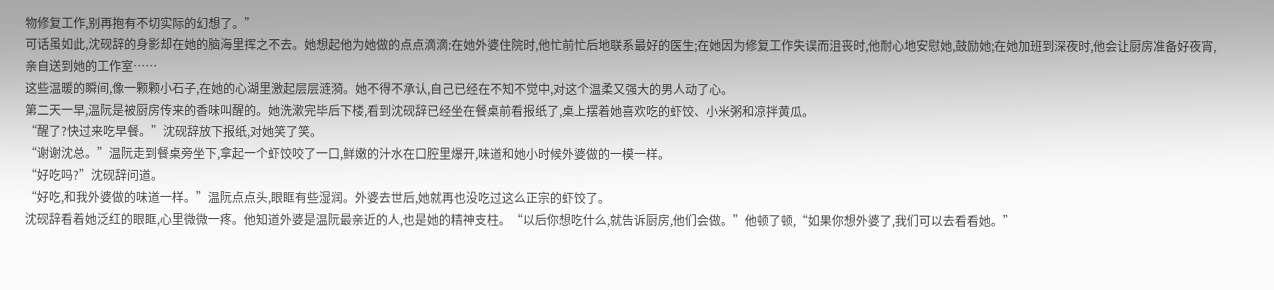物修复工作,别再抱有不切实际的幻想了。”
可话虽如此,沈砚辞的身影却在她的脑海里挥之不去。她想起他为她做的点点滴滴:在她外婆住院时,他忙前忙后地联系最好的医生;在她因为修复工作失误而沮丧时,他耐心地安慰她,鼓励她;在她加班到深夜时,他会让厨房准备好夜宵,亲自送到她的工作室……
这些温暖的瞬间,像一颗颗小石子,在她的心湖里激起层层涟漪。她不得不承认,自己已经在不知不觉中,对这个温柔又强大的男人动了心。
第二天一早,温阮是被厨房传来的香味叫醒的。她洗漱完毕后下楼,看到沈砚辞已经坐在餐桌前看报纸了,桌上摆着她喜欢吃的虾饺、小米粥和凉拌黄瓜。
“醒了?快过来吃早餐。”沈砚辞放下报纸,对她笑了笑。
“谢谢沈总。”温阮走到餐桌旁坐下,拿起一个虾饺咬了一口,鲜嫩的汁水在口腔里爆开,味道和她小时候外婆做的一模一样。
“好吃吗?”沈砚辞问道。
“好吃,和我外婆做的味道一样。”温阮点点头,眼眶有些湿润。外婆去世后,她就再也没吃过这么正宗的虾饺了。
沈砚辞看着她泛红的眼眶,心里微微一疼。他知道外婆是温阮最亲近的人,也是她的精神支柱。“以后你想吃什么,就告诉厨房,他们会做。”他顿了顿,“如果你想外婆了,我们可以去看看她。”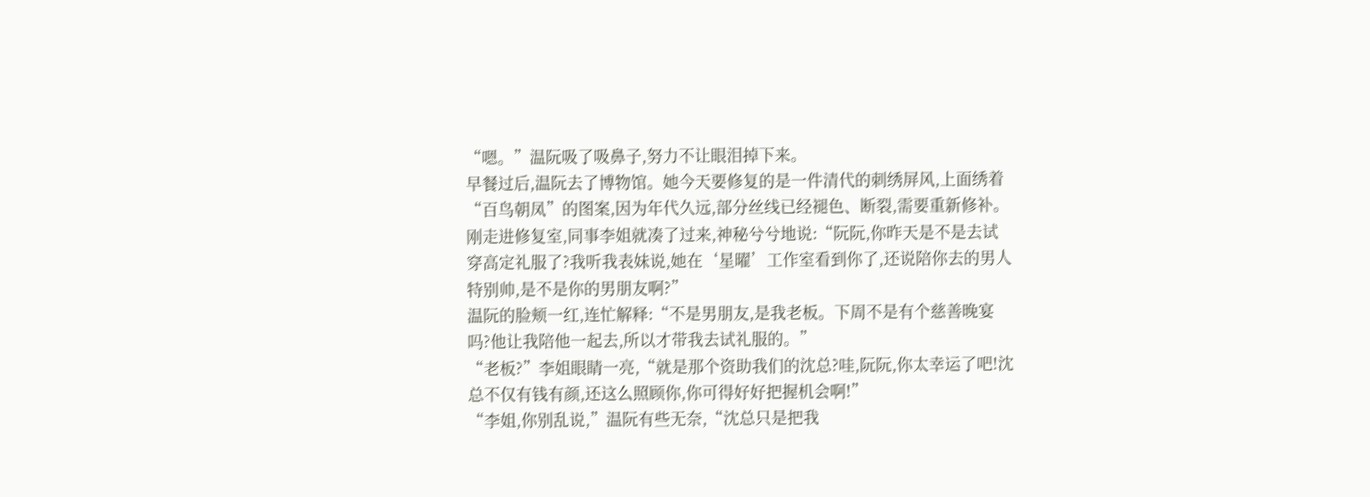“嗯。”温阮吸了吸鼻子,努力不让眼泪掉下来。
早餐过后,温阮去了博物馆。她今天要修复的是一件清代的刺绣屏风,上面绣着“百鸟朝凤”的图案,因为年代久远,部分丝线已经褪色、断裂,需要重新修补。
刚走进修复室,同事李姐就凑了过来,神秘兮兮地说:“阮阮,你昨天是不是去试穿高定礼服了?我听我表妹说,她在‘星曜’工作室看到你了,还说陪你去的男人特别帅,是不是你的男朋友啊?”
温阮的脸颊一红,连忙解释:“不是男朋友,是我老板。下周不是有个慈善晚宴吗?他让我陪他一起去,所以才带我去试礼服的。”
“老板?”李姐眼睛一亮,“就是那个资助我们的沈总?哇,阮阮,你太幸运了吧!沈总不仅有钱有颜,还这么照顾你,你可得好好把握机会啊!”
“李姐,你别乱说,”温阮有些无奈,“沈总只是把我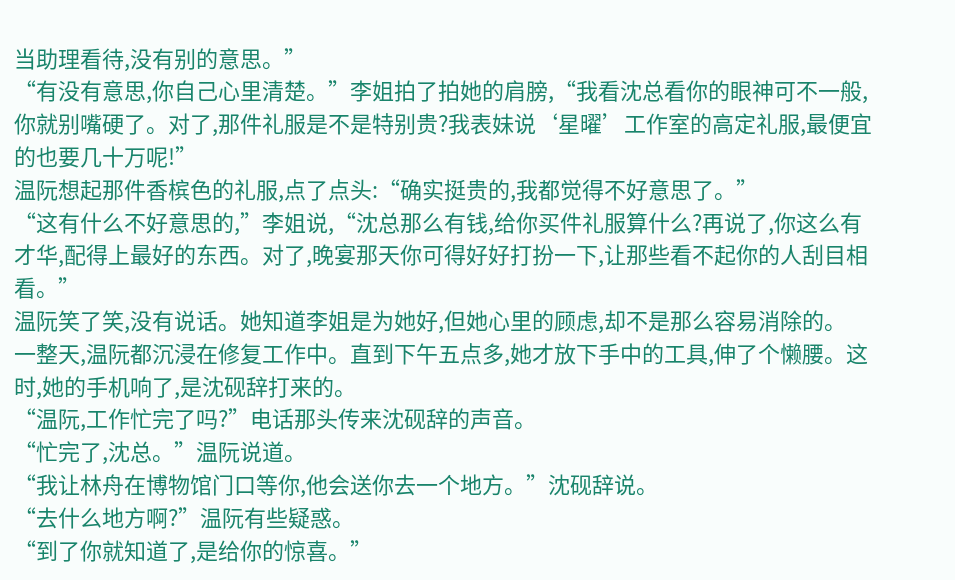当助理看待,没有别的意思。”
“有没有意思,你自己心里清楚。”李姐拍了拍她的肩膀,“我看沈总看你的眼神可不一般,你就别嘴硬了。对了,那件礼服是不是特别贵?我表妹说‘星曜’工作室的高定礼服,最便宜的也要几十万呢!”
温阮想起那件香槟色的礼服,点了点头:“确实挺贵的,我都觉得不好意思了。”
“这有什么不好意思的,”李姐说,“沈总那么有钱,给你买件礼服算什么?再说了,你这么有才华,配得上最好的东西。对了,晚宴那天你可得好好打扮一下,让那些看不起你的人刮目相看。”
温阮笑了笑,没有说话。她知道李姐是为她好,但她心里的顾虑,却不是那么容易消除的。
一整天,温阮都沉浸在修复工作中。直到下午五点多,她才放下手中的工具,伸了个懒腰。这时,她的手机响了,是沈砚辞打来的。
“温阮,工作忙完了吗?”电话那头传来沈砚辞的声音。
“忙完了,沈总。”温阮说道。
“我让林舟在博物馆门口等你,他会送你去一个地方。”沈砚辞说。
“去什么地方啊?”温阮有些疑惑。
“到了你就知道了,是给你的惊喜。”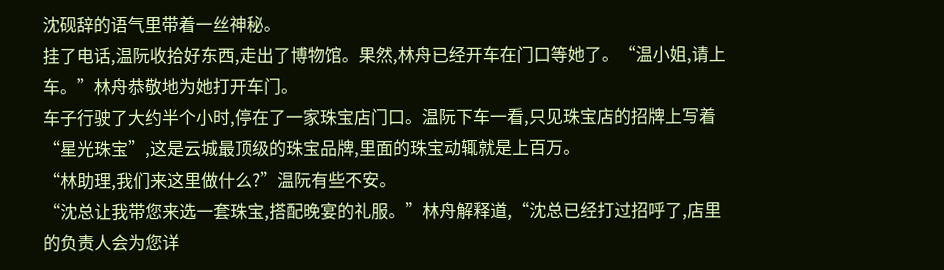沈砚辞的语气里带着一丝神秘。
挂了电话,温阮收拾好东西,走出了博物馆。果然,林舟已经开车在门口等她了。“温小姐,请上车。”林舟恭敬地为她打开车门。
车子行驶了大约半个小时,停在了一家珠宝店门口。温阮下车一看,只见珠宝店的招牌上写着“星光珠宝”,这是云城最顶级的珠宝品牌,里面的珠宝动辄就是上百万。
“林助理,我们来这里做什么?”温阮有些不安。
“沈总让我带您来选一套珠宝,搭配晚宴的礼服。”林舟解释道,“沈总已经打过招呼了,店里的负责人会为您详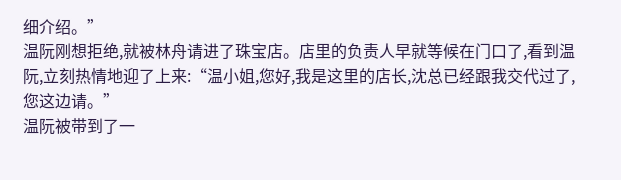细介绍。”
温阮刚想拒绝,就被林舟请进了珠宝店。店里的负责人早就等候在门口了,看到温阮,立刻热情地迎了上来:“温小姐,您好,我是这里的店长,沈总已经跟我交代过了,您这边请。”
温阮被带到了一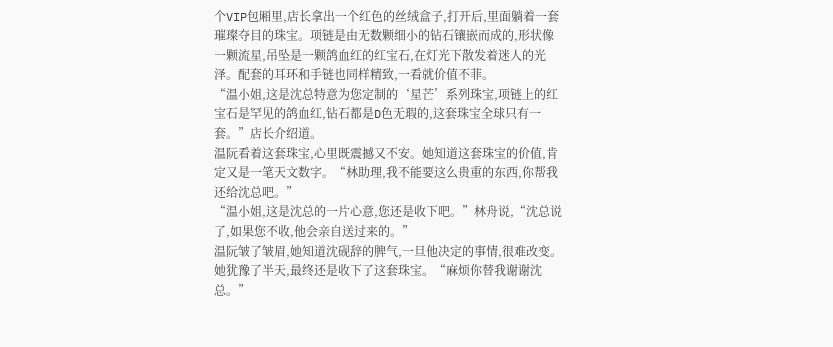个VIP包厢里,店长拿出一个红色的丝绒盒子,打开后,里面躺着一套璀璨夺目的珠宝。项链是由无数颗细小的钻石镶嵌而成的,形状像一颗流星,吊坠是一颗鸽血红的红宝石,在灯光下散发着迷人的光泽。配套的耳环和手链也同样精致,一看就价值不菲。
“温小姐,这是沈总特意为您定制的‘星芒’系列珠宝,项链上的红宝石是罕见的鸽血红,钻石都是D色无瑕的,这套珠宝全球只有一套。”店长介绍道。
温阮看着这套珠宝,心里既震撼又不安。她知道这套珠宝的价值,肯定又是一笔天文数字。“林助理,我不能要这么贵重的东西,你帮我还给沈总吧。”
“温小姐,这是沈总的一片心意,您还是收下吧。”林舟说,“沈总说了,如果您不收,他会亲自送过来的。”
温阮皱了皱眉,她知道沈砚辞的脾气,一旦他决定的事情,很难改变。她犹豫了半天,最终还是收下了这套珠宝。“麻烦你替我谢谢沈总。”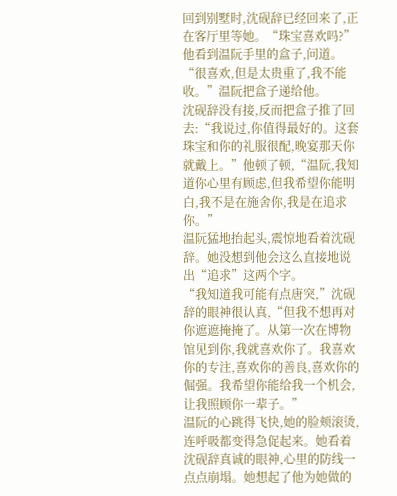回到别墅时,沈砚辞已经回来了,正在客厅里等她。“珠宝喜欢吗?”他看到温阮手里的盒子,问道。
“很喜欢,但是太贵重了,我不能收。”温阮把盒子递给他。
沈砚辞没有接,反而把盒子推了回去:“我说过,你值得最好的。这套珠宝和你的礼服很配,晚宴那天你就戴上。”他顿了顿,“温阮,我知道你心里有顾虑,但我希望你能明白,我不是在施舍你,我是在追求你。”
温阮猛地抬起头,震惊地看着沈砚辞。她没想到他会这么直接地说出“追求”这两个字。
“我知道我可能有点唐突,”沈砚辞的眼神很认真,“但我不想再对你遮遮掩掩了。从第一次在博物馆见到你,我就喜欢你了。我喜欢你的专注,喜欢你的善良,喜欢你的倔强。我希望你能给我一个机会,让我照顾你一辈子。”
温阮的心跳得飞快,她的脸颊滚烫,连呼吸都变得急促起来。她看着沈砚辞真诚的眼神,心里的防线一点点崩塌。她想起了他为她做的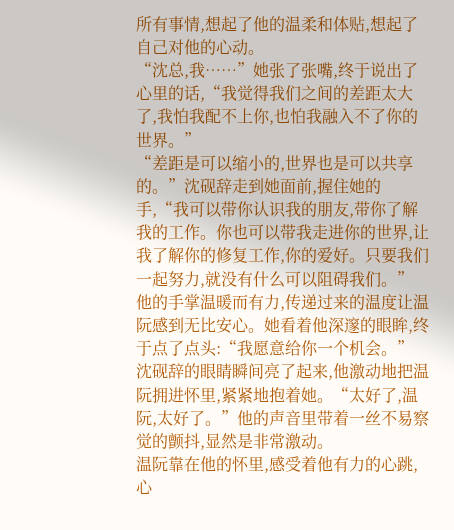所有事情,想起了他的温柔和体贴,想起了自己对他的心动。
“沈总,我……”她张了张嘴,终于说出了心里的话,“我觉得我们之间的差距太大了,我怕我配不上你,也怕我融入不了你的世界。”
“差距是可以缩小的,世界也是可以共享的。”沈砚辞走到她面前,握住她的手,“我可以带你认识我的朋友,带你了解我的工作。你也可以带我走进你的世界,让我了解你的修复工作,你的爱好。只要我们一起努力,就没有什么可以阻碍我们。”
他的手掌温暖而有力,传递过来的温度让温阮感到无比安心。她看着他深邃的眼眸,终于点了点头:“我愿意给你一个机会。”
沈砚辞的眼睛瞬间亮了起来,他激动地把温阮拥进怀里,紧紧地抱着她。“太好了,温阮,太好了。”他的声音里带着一丝不易察觉的颤抖,显然是非常激动。
温阮靠在他的怀里,感受着他有力的心跳,心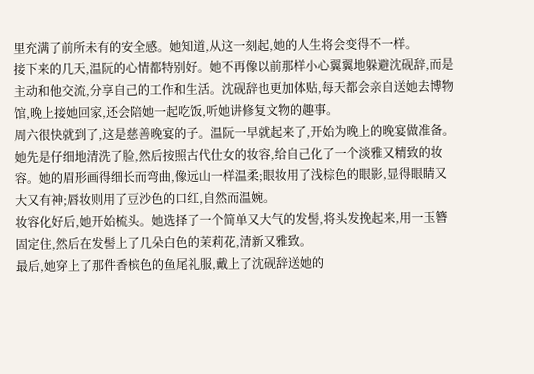里充满了前所未有的安全感。她知道,从这一刻起,她的人生将会变得不一样。
接下来的几天,温阮的心情都特别好。她不再像以前那样小心翼翼地躲避沈砚辞,而是主动和他交流,分享自己的工作和生活。沈砚辞也更加体贴,每天都会亲自送她去博物馆,晚上接她回家,还会陪她一起吃饭,听她讲修复文物的趣事。
周六很快就到了,这是慈善晚宴的子。温阮一早就起来了,开始为晚上的晚宴做准备。她先是仔细地清洗了脸,然后按照古代仕女的妆容,给自己化了一个淡雅又精致的妆容。她的眉形画得细长而弯曲,像远山一样温柔;眼妆用了浅棕色的眼影,显得眼睛又大又有神;唇妆则用了豆沙色的口红,自然而温婉。
妆容化好后,她开始梳头。她选择了一个简单又大气的发髻,将头发挽起来,用一玉簪固定住,然后在发髻上了几朵白色的茉莉花,清新又雅致。
最后,她穿上了那件香槟色的鱼尾礼服,戴上了沈砚辞送她的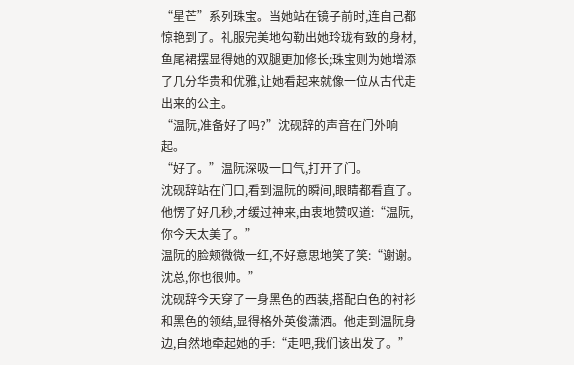“星芒”系列珠宝。当她站在镜子前时,连自己都惊艳到了。礼服完美地勾勒出她玲珑有致的身材,鱼尾裙摆显得她的双腿更加修长;珠宝则为她增添了几分华贵和优雅,让她看起来就像一位从古代走出来的公主。
“温阮,准备好了吗?”沈砚辞的声音在门外响起。
“好了。”温阮深吸一口气,打开了门。
沈砚辞站在门口,看到温阮的瞬间,眼睛都看直了。他愣了好几秒,才缓过神来,由衷地赞叹道:“温阮,你今天太美了。”
温阮的脸颊微微一红,不好意思地笑了笑:“谢谢。沈总,你也很帅。”
沈砚辞今天穿了一身黑色的西装,搭配白色的衬衫和黑色的领结,显得格外英俊潇洒。他走到温阮身边,自然地牵起她的手:“走吧,我们该出发了。”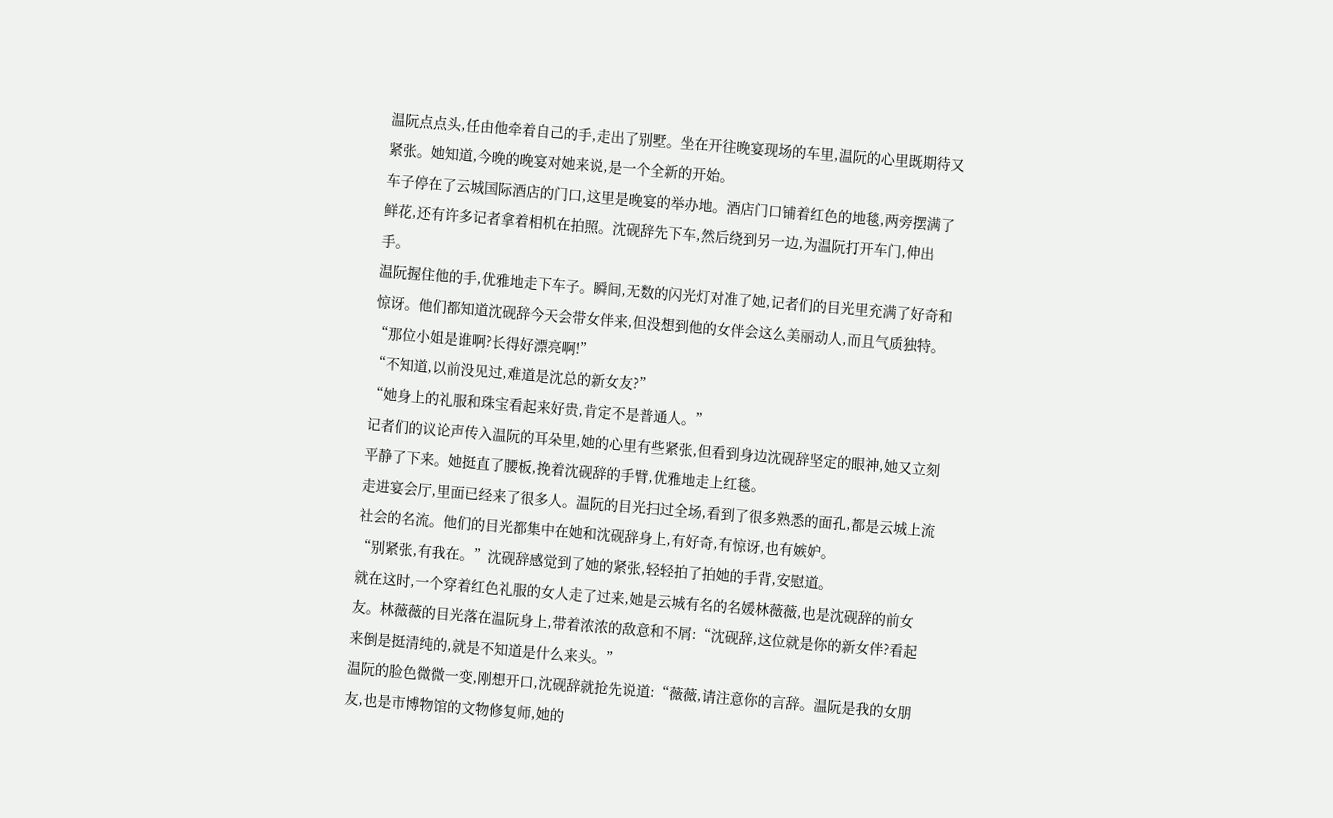温阮点点头,任由他牵着自己的手,走出了别墅。坐在开往晚宴现场的车里,温阮的心里既期待又紧张。她知道,今晚的晚宴对她来说,是一个全新的开始。
车子停在了云城国际酒店的门口,这里是晚宴的举办地。酒店门口铺着红色的地毯,两旁摆满了鲜花,还有许多记者拿着相机在拍照。沈砚辞先下车,然后绕到另一边,为温阮打开车门,伸出手。
温阮握住他的手,优雅地走下车子。瞬间,无数的闪光灯对准了她,记者们的目光里充满了好奇和惊讶。他们都知道沈砚辞今天会带女伴来,但没想到他的女伴会这么美丽动人,而且气质独特。
“那位小姐是谁啊?长得好漂亮啊!”
“不知道,以前没见过,难道是沈总的新女友?”
“她身上的礼服和珠宝看起来好贵,肯定不是普通人。”
记者们的议论声传入温阮的耳朵里,她的心里有些紧张,但看到身边沈砚辞坚定的眼神,她又立刻平静了下来。她挺直了腰板,挽着沈砚辞的手臂,优雅地走上红毯。
走进宴会厅,里面已经来了很多人。温阮的目光扫过全场,看到了很多熟悉的面孔,都是云城上流社会的名流。他们的目光都集中在她和沈砚辞身上,有好奇,有惊讶,也有嫉妒。
“别紧张,有我在。”沈砚辞感觉到了她的紧张,轻轻拍了拍她的手背,安慰道。
就在这时,一个穿着红色礼服的女人走了过来,她是云城有名的名媛林薇薇,也是沈砚辞的前女友。林薇薇的目光落在温阮身上,带着浓浓的敌意和不屑:“沈砚辞,这位就是你的新女伴?看起来倒是挺清纯的,就是不知道是什么来头。”
温阮的脸色微微一变,刚想开口,沈砚辞就抢先说道:“薇薇,请注意你的言辞。温阮是我的女朋友,也是市博物馆的文物修复师,她的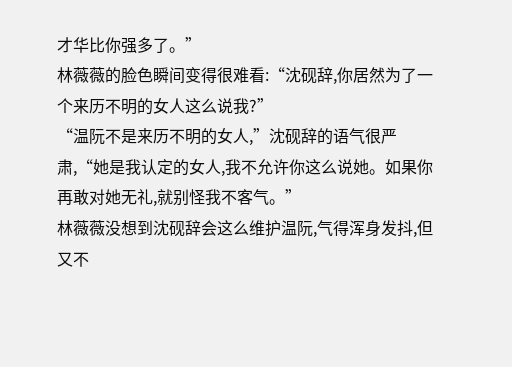才华比你强多了。”
林薇薇的脸色瞬间变得很难看:“沈砚辞,你居然为了一个来历不明的女人这么说我?”
“温阮不是来历不明的女人,”沈砚辞的语气很严肃,“她是我认定的女人,我不允许你这么说她。如果你再敢对她无礼,就别怪我不客气。”
林薇薇没想到沈砚辞会这么维护温阮,气得浑身发抖,但又不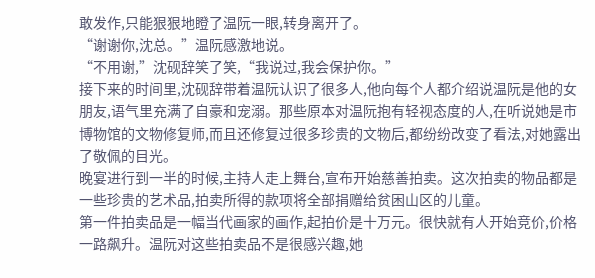敢发作,只能狠狠地瞪了温阮一眼,转身离开了。
“谢谢你,沈总。”温阮感激地说。
“不用谢,”沈砚辞笑了笑,“我说过,我会保护你。”
接下来的时间里,沈砚辞带着温阮认识了很多人,他向每个人都介绍说温阮是他的女朋友,语气里充满了自豪和宠溺。那些原本对温阮抱有轻视态度的人,在听说她是市博物馆的文物修复师,而且还修复过很多珍贵的文物后,都纷纷改变了看法,对她露出了敬佩的目光。
晚宴进行到一半的时候,主持人走上舞台,宣布开始慈善拍卖。这次拍卖的物品都是一些珍贵的艺术品,拍卖所得的款项将全部捐赠给贫困山区的儿童。
第一件拍卖品是一幅当代画家的画作,起拍价是十万元。很快就有人开始竞价,价格一路飙升。温阮对这些拍卖品不是很感兴趣,她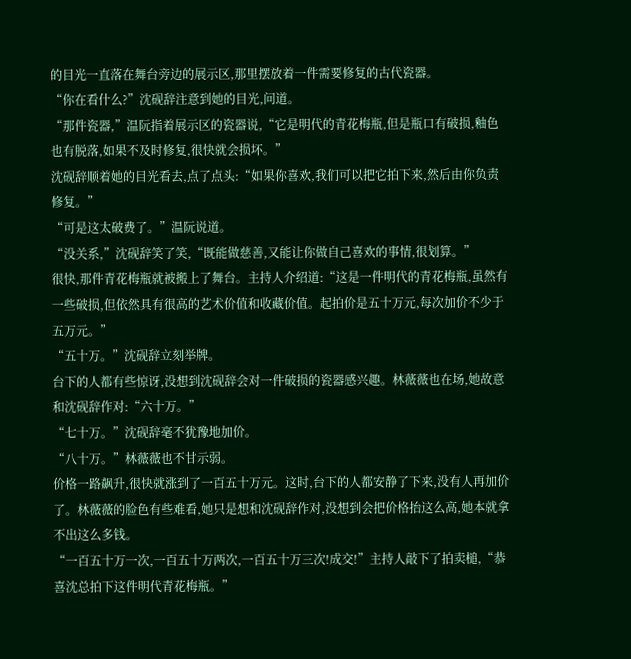的目光一直落在舞台旁边的展示区,那里摆放着一件需要修复的古代瓷器。
“你在看什么?”沈砚辞注意到她的目光,问道。
“那件瓷器,”温阮指着展示区的瓷器说,“它是明代的青花梅瓶,但是瓶口有破损,釉色也有脱落,如果不及时修复,很快就会损坏。”
沈砚辞顺着她的目光看去,点了点头:“如果你喜欢,我们可以把它拍下来,然后由你负责修复。”
“可是这太破费了。”温阮说道。
“没关系,”沈砚辞笑了笑,“既能做慈善,又能让你做自己喜欢的事情,很划算。”
很快,那件青花梅瓶就被搬上了舞台。主持人介绍道:“这是一件明代的青花梅瓶,虽然有一些破损,但依然具有很高的艺术价值和收藏价值。起拍价是五十万元,每次加价不少于五万元。”
“五十万。”沈砚辞立刻举牌。
台下的人都有些惊讶,没想到沈砚辞会对一件破损的瓷器感兴趣。林薇薇也在场,她故意和沈砚辞作对:“六十万。”
“七十万。”沈砚辞毫不犹豫地加价。
“八十万。”林薇薇也不甘示弱。
价格一路飙升,很快就涨到了一百五十万元。这时,台下的人都安静了下来,没有人再加价了。林薇薇的脸色有些难看,她只是想和沈砚辞作对,没想到会把价格抬这么高,她本就拿不出这么多钱。
“一百五十万一次,一百五十万两次,一百五十万三次!成交!”主持人敲下了拍卖槌,“恭喜沈总拍下这件明代青花梅瓶。”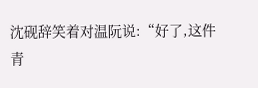沈砚辞笑着对温阮说:“好了,这件青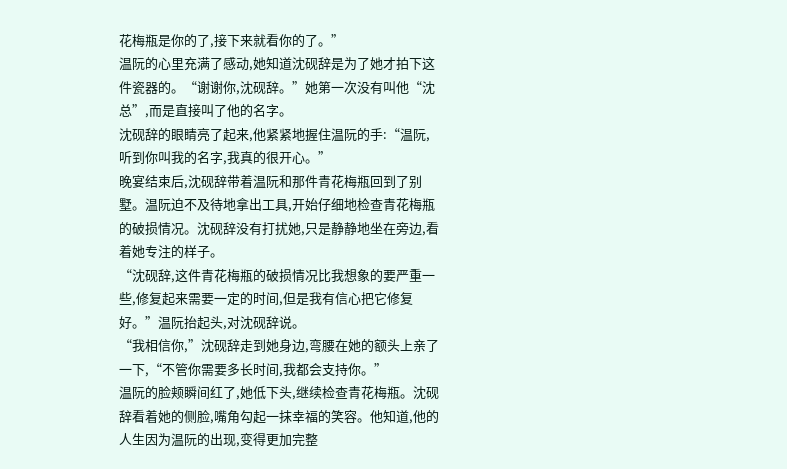花梅瓶是你的了,接下来就看你的了。”
温阮的心里充满了感动,她知道沈砚辞是为了她才拍下这件瓷器的。“谢谢你,沈砚辞。”她第一次没有叫他“沈总”,而是直接叫了他的名字。
沈砚辞的眼睛亮了起来,他紧紧地握住温阮的手:“温阮,听到你叫我的名字,我真的很开心。”
晚宴结束后,沈砚辞带着温阮和那件青花梅瓶回到了别墅。温阮迫不及待地拿出工具,开始仔细地检查青花梅瓶的破损情况。沈砚辞没有打扰她,只是静静地坐在旁边,看着她专注的样子。
“沈砚辞,这件青花梅瓶的破损情况比我想象的要严重一些,修复起来需要一定的时间,但是我有信心把它修复好。”温阮抬起头,对沈砚辞说。
“我相信你,”沈砚辞走到她身边,弯腰在她的额头上亲了一下,“不管你需要多长时间,我都会支持你。”
温阮的脸颊瞬间红了,她低下头,继续检查青花梅瓶。沈砚辞看着她的侧脸,嘴角勾起一抹幸福的笑容。他知道,他的人生因为温阮的出现,变得更加完整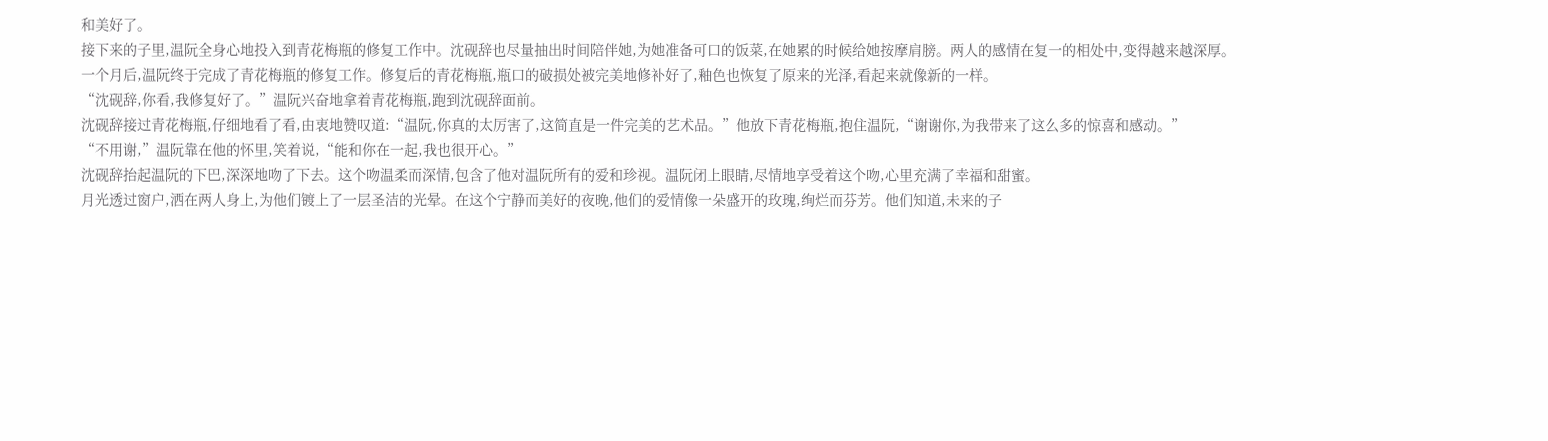和美好了。
接下来的子里,温阮全身心地投入到青花梅瓶的修复工作中。沈砚辞也尽量抽出时间陪伴她,为她准备可口的饭菜,在她累的时候给她按摩肩膀。两人的感情在复一的相处中,变得越来越深厚。
一个月后,温阮终于完成了青花梅瓶的修复工作。修复后的青花梅瓶,瓶口的破损处被完美地修补好了,釉色也恢复了原来的光泽,看起来就像新的一样。
“沈砚辞,你看,我修复好了。”温阮兴奋地拿着青花梅瓶,跑到沈砚辞面前。
沈砚辞接过青花梅瓶,仔细地看了看,由衷地赞叹道:“温阮,你真的太厉害了,这简直是一件完美的艺术品。”他放下青花梅瓶,抱住温阮,“谢谢你,为我带来了这么多的惊喜和感动。”
“不用谢,”温阮靠在他的怀里,笑着说,“能和你在一起,我也很开心。”
沈砚辞抬起温阮的下巴,深深地吻了下去。这个吻温柔而深情,包含了他对温阮所有的爱和珍视。温阮闭上眼睛,尽情地享受着这个吻,心里充满了幸福和甜蜜。
月光透过窗户,洒在两人身上,为他们镀上了一层圣洁的光晕。在这个宁静而美好的夜晚,他们的爱情像一朵盛开的玫瑰,绚烂而芬芳。他们知道,未来的子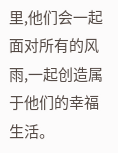里,他们会一起面对所有的风雨,一起创造属于他们的幸福生活。